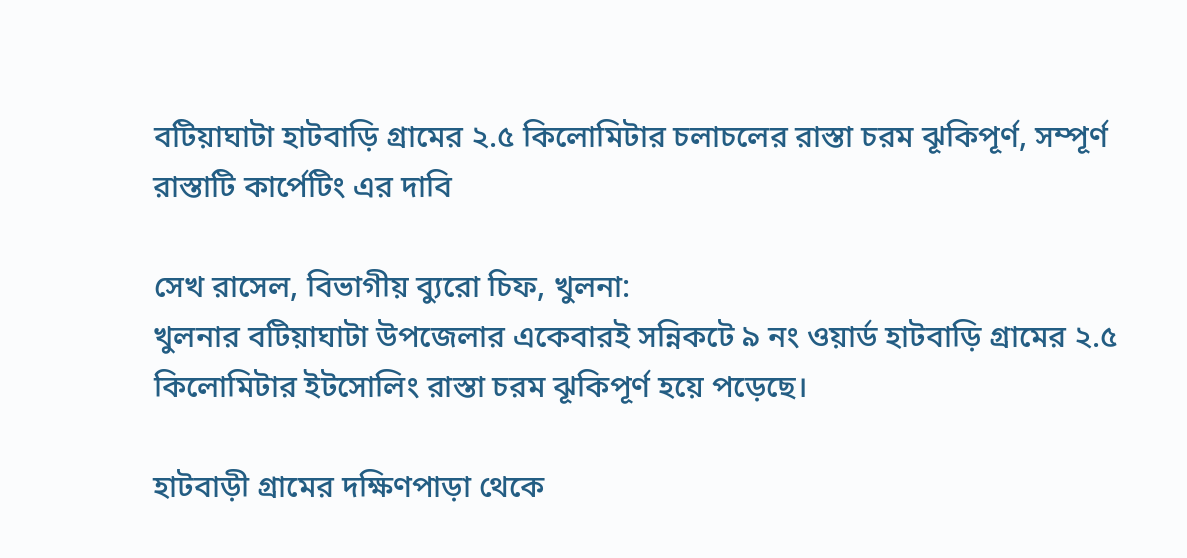বটিয়াঘাটা হাটবাড়ি গ্রামের ২.৫ কিলোমিটার চলাচলের রাস্তা চরম ঝূকিপূর্ণ, সম্পূর্ণ রাস্তাটি কার্পেটিং এর দাবি

সেখ রাসেল, বিভাগীয় ব্যুরো চিফ, খুলনা:
খুলনার বটিয়াঘাটা উপজেলার একেবারই সন্নিকটে ৯ নং ওয়ার্ড হাটবাড়ি গ্রামের ২.৫ কিলোমিটার ইটসোলিং রাস্তা চরম ঝূকিপূর্ণ হয়ে পড়েছে।

হাটবাড়ী গ্রামের দক্ষিণপাড়া থেকে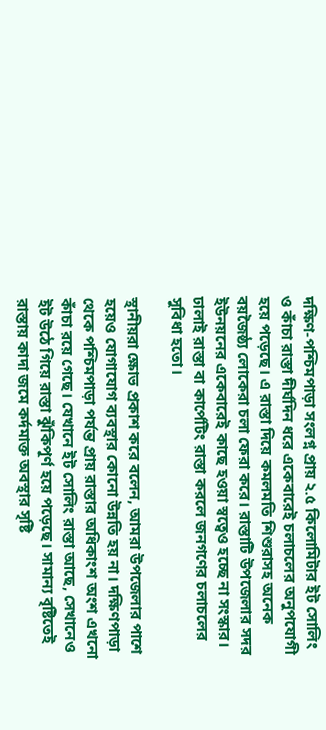দক্ষিণ-পশ্চিমপাড়া সংলগ্ন প্রায় ২.৫ কিলোমিটার ইট সোলিং ও কাঁচা রাস্তা দীর্ঘদিন ধরে একেবারেই চলাচলের অনুপযোগী হয়ে পড়েছে। এ রাস্তা দিয়ে কমলমতি শিশুরাসহ অনেক বয়জৈষ্ঠ্য লোকেরা চলা ফেরা করে। রাস্তাটি উপজেলার সদর ইউনয়নের একেবারেই কাছে হওয়া স্বত্বেও হচ্ছে না সংস্কার। ঢালাই রাস্তা বা কার্পেটিং রাস্তা করলে জনগণের চলাচলের সুবিধা হতো।

স্থানীয়রা ক্ষোভ প্রকাশ করে বলেন, আমরা উপজেলার পাশে হয়েও যোগাযোগ ব্যবস্থার কোনো উন্নতি হয় না। দক্ষিণপাড়া থেকে পশ্চিমপাড়া পর্যন্ত প্রায় রাস্তার অধিকাংশ অংশ এখনো কাঁচা রয়ে গেছে। যেখানে ইট সোলিং রাস্তা আছে, সেখানেও ইট উঠে গিয়ে রাস্তা ঝুঁকিপূর্ণ হয়ে পড়েছে। সামান্য বৃষ্টিতেই রাস্তায় কাদা জমে কর্দমাক্ত অবস্থার সৃষ্টি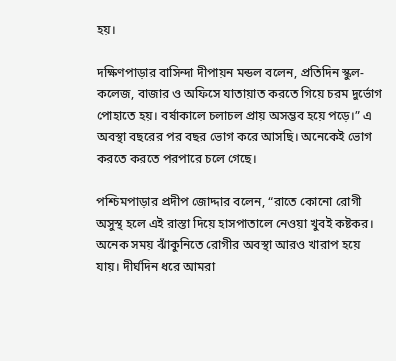হয়।

দক্ষিণপাড়ার বাসিন্দা দীপায়ন মন্ডল বলেন, প্রতিদিন স্কুল-কলেজ, বাজার ও অফিসে যাতায়াত করতে গিয়ে চরম দুর্ভোগ পোহাতে হয়। বর্ষাকালে চলাচল প্রায় অসম্ভব হয়ে পড়ে।” এ অবস্থা বছরের পর বছর ভোগ করে আসছি। অনেকেই ভোগ করতে করতে পরপারে চলে গেছে।

পশ্চিমপাড়ার প্রদীপ জোদ্দার বলেন, “রাতে কোনো রোগী অসুস্থ হলে এই রাস্তা দিয়ে হাসপাতালে নেওয়া খুবই কষ্টকর। অনেক সময় ঝাঁকুনিতে রোগীর অবস্থা আরও খারাপ হয়ে যায়। দীর্ঘদিন ধরে আমরা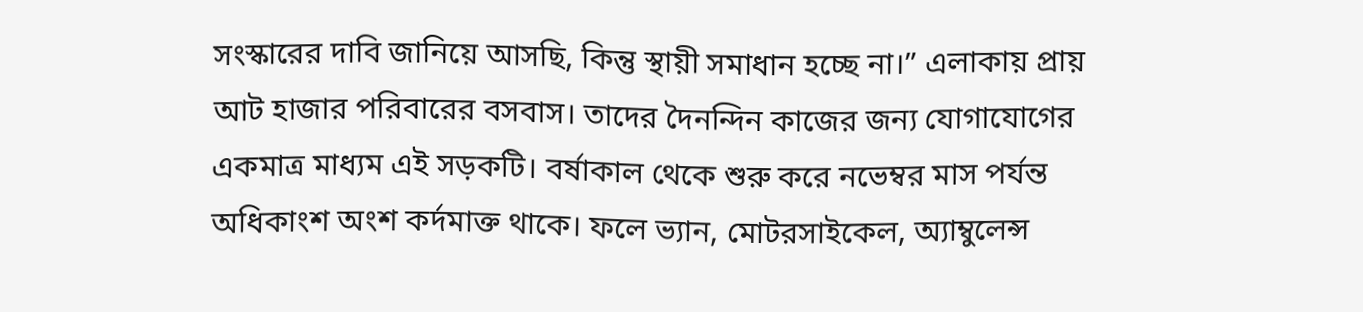সংস্কারের দাবি জানিয়ে আসছি, কিন্তু স্থায়ী সমাধান হচ্ছে না।” এলাকায় প্রায় আট হাজার পরিবারের বসবাস। তাদের দৈনন্দিন কাজের জন্য যোগাযোগের একমাত্র মাধ্যম এই সড়কটি। বর্ষাকাল থেকে শুরু করে নভেম্বর মাস পর্যন্ত অধিকাংশ অংশ কর্দমাক্ত থাকে। ফলে ভ্যান, মোটরসাইকেল, অ্যাম্বুলেন্স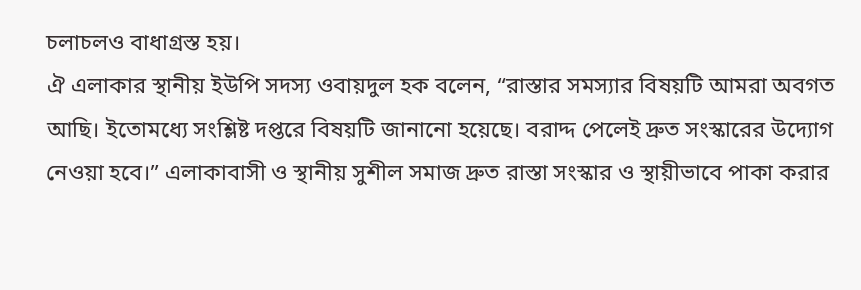চলাচলও বাধাগ্রস্ত হয়।
ঐ এলাকার স্থানীয় ইউপি সদস্য ওবায়দুল হক বলেন, “রাস্তার সমস্যার বিষয়টি আমরা অবগত আছি। ইতোমধ্যে সংশ্লিষ্ট দপ্তরে বিষয়টি জানানো হয়েছে। বরাদ্দ পেলেই দ্রুত সংস্কারের উদ্যোগ নেওয়া হবে।” এলাকাবাসী ও স্থানীয় সুশীল সমাজ দ্রুত রাস্তা সংস্কার ও স্থায়ীভাবে পাকা করার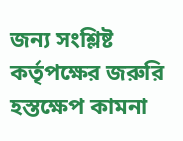জন্য সংশ্লিষ্ট কর্তৃপক্ষের জরুরি হস্তক্ষেপ কামনা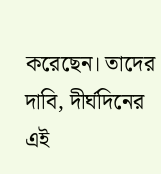করেছেন। তাদের দাবি, দীর্ঘদিনের এই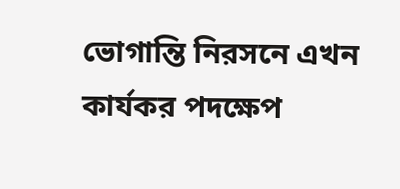ভোগান্তি নিরসনে এখন কার্যকর পদক্ষেপ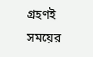গ্রহণই সময়ের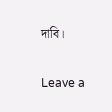দাবি।

Leave a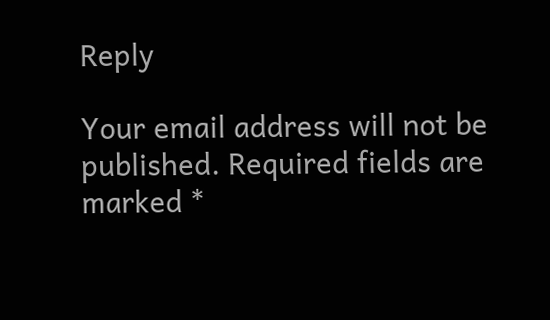Reply

Your email address will not be published. Required fields are marked *